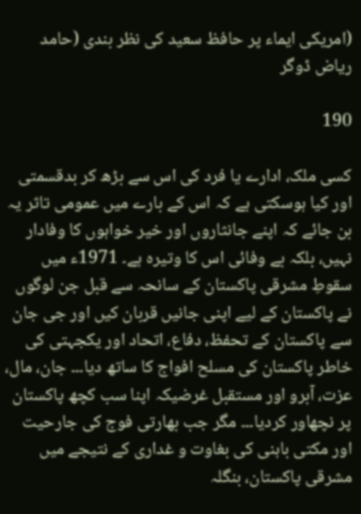(امریکی ایماء پر حافظ سعید کی نظر بندی (حامد ریاض ڈوگر

190

کسی ملک، ادارے یا فرد کی اس سے بڑھ کر بدقسمتی اور کیا ہوسکتی ہے کہ اس کے بارے میں عمومی تاثر یہ بن جائے کہ اپنے جانثاروں اور خیر خواہوں کا وفادار نہیں، بلکہ بے وفائی اس کا وتیرہ ہے۔ 1971ء میں سقوطِ مشرقی پاکستان کے سانحہ سے قبل جن لوگوں نے پاکستان کے لیے اپنی جانیں قربان کیں اور جی جان سے پاکستان کے تحفظ، دفاع، اتحاد اور یکجہتی کی خاطر پاکستان کی مسلح افواج کا ساتھ دیا۔۔۔ جان، مال، عزت، آبرو اور مستقبل غرضیکہ اپنا سب کچھ پاکستان پر نچھاور کردیا۔۔۔ مگر جب بھارتی فوج کی جارحیت اور مکتی باہنی کی بغاوت و غداری کے نتیجے میں مشرقی پاکستان، بنگلہ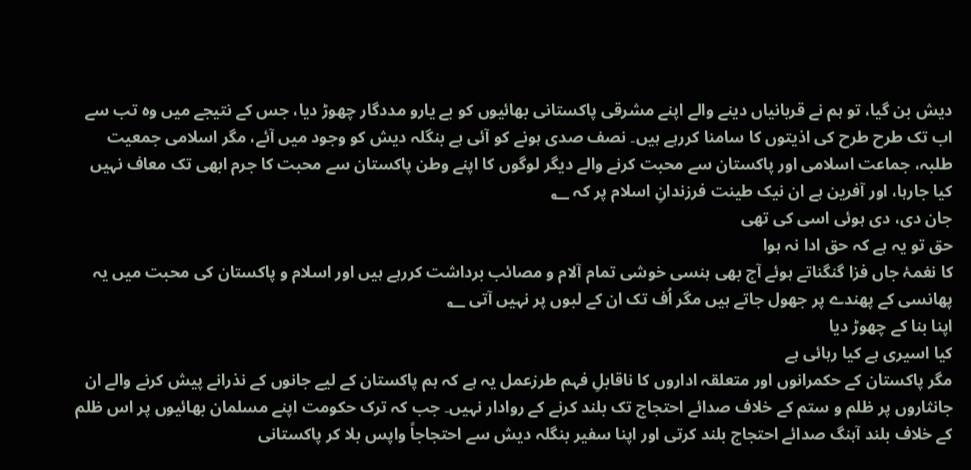دیش بن گیا، تو ہم نے قربانیاں دینے والے اپنے مشرقی پاکستانی بھائیوں کو بے یارو مددگار چھوڑ دیا، جس کے نتیجے میں وہ تب سے اب تک طرح طرح کی اذیتوں کا سامنا کررہے ہیں۔ نصف صدی ہونے کو آئی ہے بنگلہ دیش کو وجود میں آئے، مگر اسلامی جمعیت طلبہ، جماعت اسلامی اور پاکستان سے محبت کرنے والے دیگر لوگوں کا اپنے وطن پاکستان سے محبت کا جرم ابھی تک معاف نہیں کیا جارہا، اور آفرین ہے ان نیک طینت فرزندانِ اسلام پر کہ ؂
جان دی، دی ہوئی اسی کی تھی
حق تو یہ ہے کہ حق ادا نہ ہوا
کا نغمۂ جاں فزا گنگناتے ہوئے آج بھی ہنسی خوشی تمام آلام و مصائب برداشت کررہے ہیں اور اسلام و پاکستان کی محبت میں یہ پھانسی کے پھندے پر جھول جاتے ہیں مگر اُف تک ان کے لبوں پر نہیں آتی ؂
اپنا بنا کے چھوڑ دیا
کیا اسیری ہے کیا رہائی ہے
مگر پاکستان کے حکمرانوں اور متعلقہ اداروں کا ناقابلِ فہم طرزعمل یہ ہے کہ ہم پاکستان کے لیے جانوں کے نذرانے پیش کرنے والے ان جانثاروں پر ظلم و ستم کے خلاف صدائے احتجاج تک بلند کرنے کے روادار نہیں۔ جب کہ ترک حکومت اپنے مسلمان بھائیوں پر اس ظلم کے خلاف بلند آہنگ صدائے احتجاج بلند کرتی اور اپنا سفیر بنگلہ دیش سے احتجاجاً واپس بلا کر پاکستانی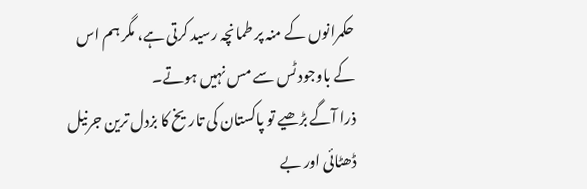حکمرانوں کے منہ پر طمانچہ رسید کرتی ہے، مگر ہم اس کے باوجود ٹس سے مس نہیں ہوتے۔
ذرا آگے بڑھیے تو پاکستان کی تاریخ کا بزدل ترین جرنیل ڈھٹائی اور بے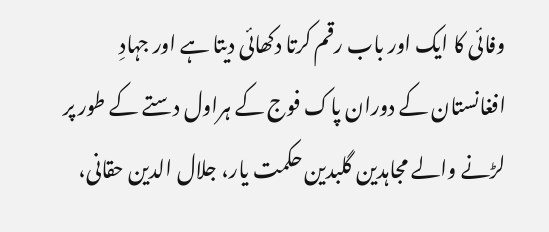وفائی کا ایک اور باب رقم کرتا دکھائی دیتا ہے اور جہادِ افغانستان کے دوران پاک فوج کے ہراول دستے کے طور پر لڑنے والے مجاہدین گلبدین حکمت یار، جلال الدین حقانی،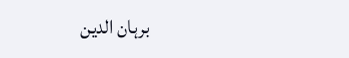برہان الدین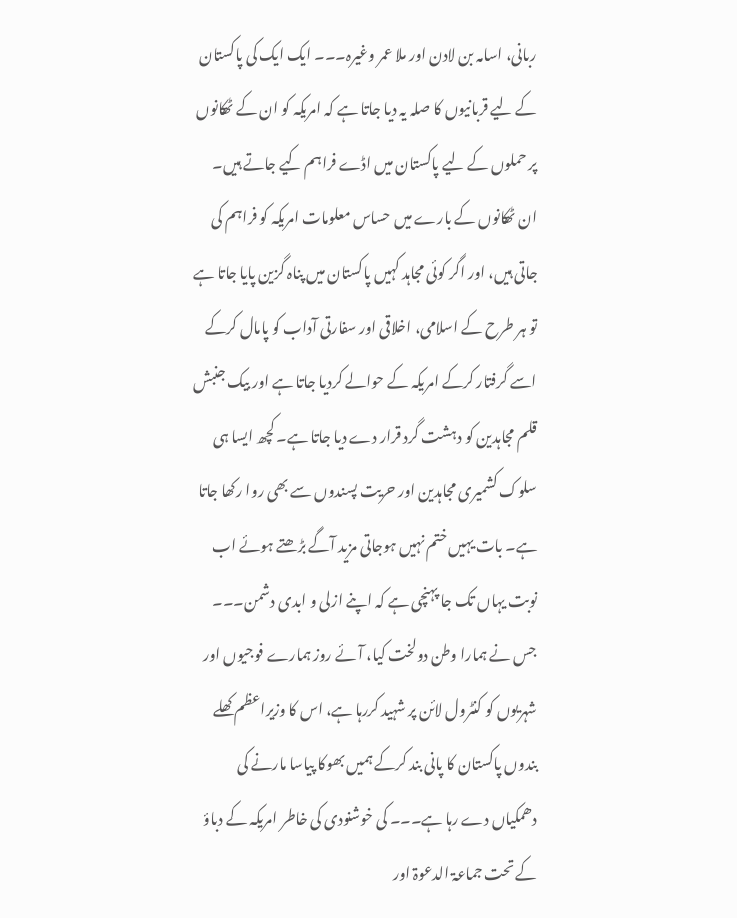ربانی، اسامہ بن لادن اور ملا عمر وغیرہ۔۔۔ ایک ایک کی پاکستان کے لیے قربانیوں کا صلہ یہ دیا جاتا ہے کہ امریکہ کو ان کے ٹھکانوں پر حملوں کے لیے پاکستان میں اڈے فراہم کیے جاتے ہیں۔ ان ٹھکانوں کے بارے میں حساس معلومات امریکہ کو فراہم کی جاتی ہیں، اور اگر کوئی مجاہد کہیں پاکستان میں پناہ گزین پایا جاتا ہے تو ہر طرح کے اسلامی، اخلاقی اور سفارتی آداب کو پامال کرکے اسے گرفتار کرکے امریکہ کے حوالے کردیا جاتا ہے اور بیک جنبش قلم مجاہدین کو دہشت گرد قرار دے دیا جاتا ہے۔ کچھ ایسا ہی سلوک کشمیری مجاہدین اور حریت پسندوں سے بھی روا رکھا جاتا ہے۔ بات یہیں ختم نہیں ہوجاتی مزید آگے بڑھتے ہوئے اب نوبت یہاں تک جا پہنچی ہے کہ اپنے ازلی و ابدی دشمن۔۔۔ جس نے ہمارا وطن دولخت کیا، آئے روز ہمارے فوجیوں اور شہریوں کو کنٹرول لائن پر شہید کررہا ہے، اس کا وزیراعظم کھلے بندوں پاکستان کا پانی بند کرکے ہمیں بھوکا پیاسا مارنے کی دھمکیاں دے رہا ہے۔۔۔ کی خوشنودی کی خاطر امریکہ کے دباؤ کے تحت جماعۃ الدعوۃ اور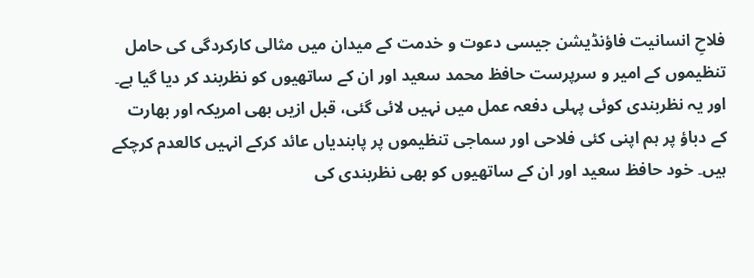فلاحِ انسانیت فاؤنڈیشن جیسی دعوت و خدمت کے میدان میں مثالی کارکردگی کی حامل تنظیموں کے امیر و سرپرست حافظ محمد سعید اور ان کے ساتھیوں کو نظربند کر دیا گیا ہے۔ اور یہ نظربندی کوئی پہلی دفعہ عمل میں نہیں لائی گئی، قبل ازیں بھی امریکہ اور بھارت کے دباؤ پر ہم اپنی کئی فلاحی اور سماجی تنظیموں پر پابندیاں عائد کرکے انہیں کالعدم کرچکے ہیں۔ خود حافظ سعید اور ان کے ساتھیوں کو بھی نظربندی کی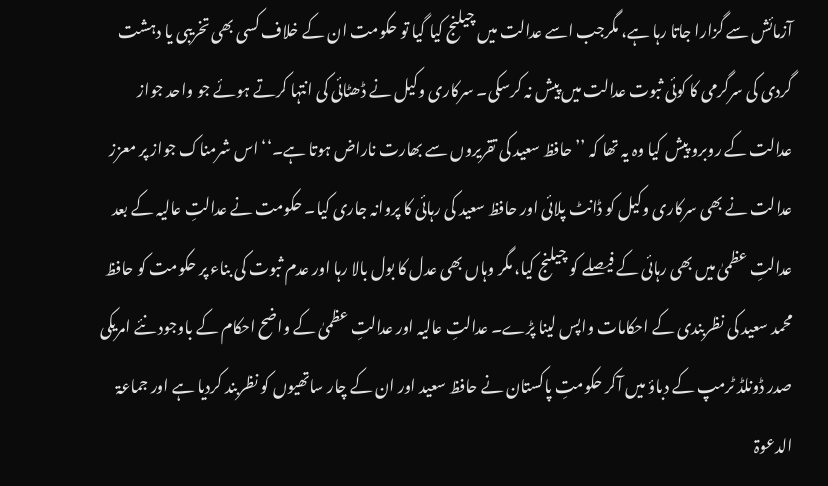آزمائش سے گزارا جاتا رہا ہے، مگرجب اسے عدالت میں چیلنج کیا گیا تو حکومت ان کے خلاف کسی بھی تخریبی یا دہشت گردی کی سرگرمی کا کوئی ثبوت عدالت میں پیش نہ کرسکی۔ سرکاری وکیل نے ڈھٹائی کی انتہا کرتے ہوئے جو واحد جواز عدالت کے روبرو پیش کیا وہ یہ تھا کہ ’’حافظ سعید کی تقریروں سے بھارت ناراض ہوتا ہے۔‘‘ اس شرمناک جواز پر معزز عدالت نے بھی سرکاری وکیل کو ڈانٹ پلائی اور حافظ سعید کی رہائی کا پروانہ جاری کیا۔ حکومت نے عدالتِ عالیہ کے بعد عدالتِ عظمیٰ میں بھی رہائی کے فیصلے کو چیلنج کیا، مگر وہاں بھی عدل کا بول بالا رہا اور عدم ثبوت کی بناء پر حکومت کو حافظ محمد سعید کی نظربندی کے احکامات واپس لینا پڑے۔ عدالتِ عالیہ اور عدالتِ عظمیٰ کے واضح احکام کے باوجود نئے امریکی صدر ڈونلڈ ٹرمپ کے دباؤ میں آکر حکومتِ پاکستان نے حافظ سعید اور ان کے چار ساتھیوں کو نظربند کردیا ہے اور جماعۃ الدعوۃ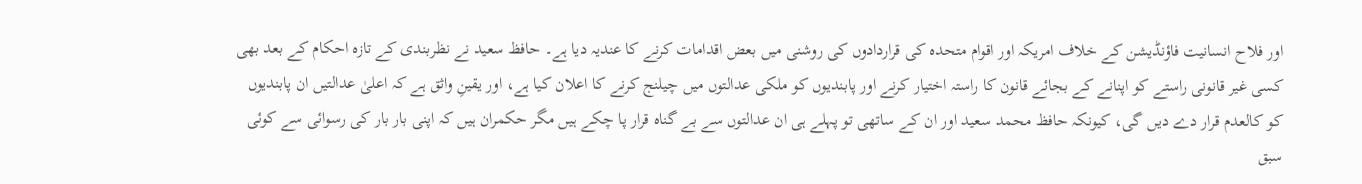اور فلاح انسانیت فاؤنڈیشن کے خلاف امریکہ اور اقوام متحدہ کی قراردادوں کی روشنی میں بعض اقدامات کرنے کا عندیہ دیا ہے۔ حافظ سعید نے نظربندی کے تازہ احکام کے بعد بھی کسی غیر قانونی راستے کو اپنانے کے بجائے قانون کا راستہ اختیار کرنے اور پابندیوں کو ملکی عدالتوں میں چیلنج کرنے کا اعلان کیا ہے، اور یقینِ واثق ہے کہ اعلیٰ عدالتیں ان پابندیوں کو کالعدم قرار دے دیں گی، کیونکہ حافظ محمد سعید اور ان کے ساتھی تو پہلے ہی ان عدالتوں سے بے گناہ قرار پا چکے ہیں مگر حکمران ہیں کہ اپنی بار بار کی رسوائی سے کوئی سبق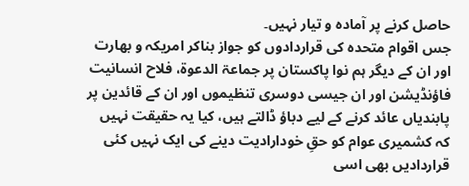حاصل کرنے پر آمادہ و تیار نہیں۔
جس اقوام متحدہ کی قراردادوں کو جواز بناکر امریکہ و بھارت اور ان کے دیگر ہم نوا پاکستان پر جماعۃ الدعوۃ، فلاح انسانیت فاؤنڈیشن اور ان جیسی دوسری تنظیموں اور ان کے قائدین پر پابندیاں عائد کرنے کے لیے دباؤ ڈالتے ہیں، کیا یہ حقیقت نہیں کہ کشمیری عوام کو حقِ خودارادیت دینے کی ایک نہیں کئی قراردادیں بھی اسی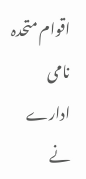اقوام متحدہ نامی ادارے نے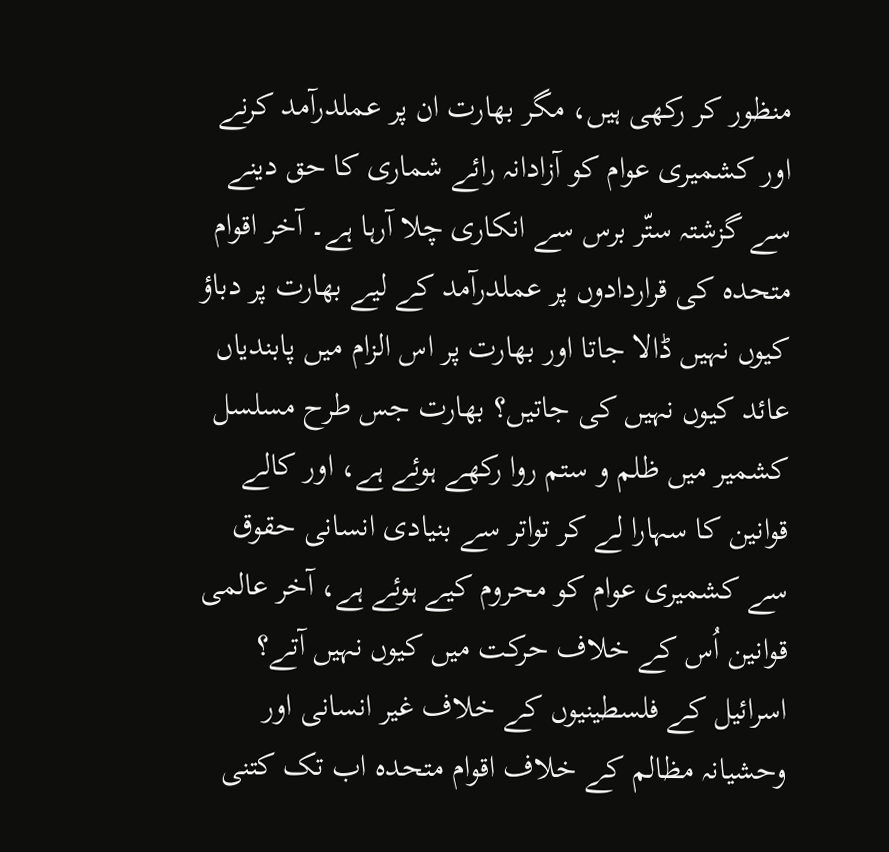منظور کر رکھی ہیں، مگر بھارت ان پر عملدرآمد کرنے اور کشمیری عوام کو آزادانہ رائے شماری کا حق دینے سے گزشتہ ستّر برس سے انکاری چلا آرہا ہے۔ آخر اقوام متحدہ کی قراردادوں پر عملدرآمد کے لیے بھارت پر دباؤ کیوں نہیں ڈالا جاتا اور بھارت پر اس الزام میں پابندیاں عائد کیوں نہیں کی جاتیں؟ بھارت جس طرح مسلسل کشمیر میں ظلم و ستم روا رکھے ہوئے ہے، اور کالے قوانین کا سہارا لے کر تواتر سے بنیادی انسانی حقوق سے کشمیری عوام کو محروم کیے ہوئے ہے، آخر عالمی قوانین اُس کے خلاف حرکت میں کیوں نہیں آتے؟
اسرائیل کے فلسطینیوں کے خلاف غیر انسانی اور وحشیانہ مظالم کے خلاف اقوام متحدہ اب تک کتنی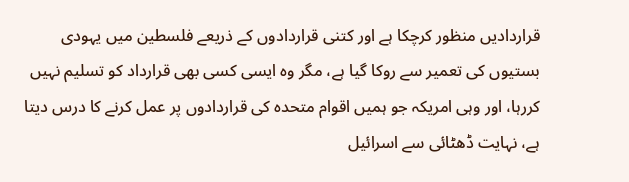قراردادیں منظور کرچکا ہے اور کتنی قراردادوں کے ذریعے فلسطین میں یہودی بستیوں کی تعمیر سے روکا گیا ہے، مگر وہ ایسی کسی بھی قرارداد کو تسلیم نہیں کررہا، اور وہی امریکہ جو ہمیں اقوام متحدہ کی قراردادوں پر عمل کرنے کا درس دیتا ہے، نہایت ڈھٹائی سے اسرائیل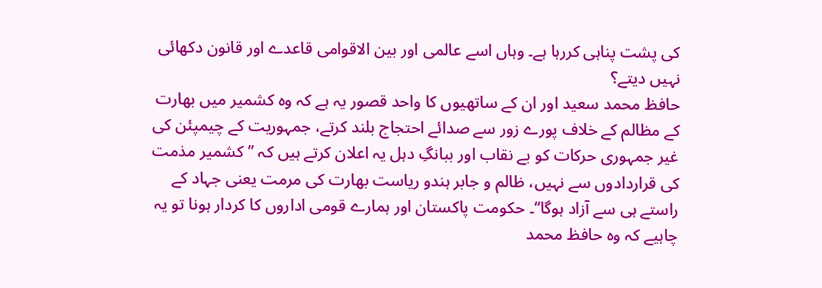کی پشت پناہی کررہا ہے۔ وہاں اسے عالمی اور بین الاقوامی قاعدے اور قانون دکھائی نہیں دیتے؟
حافظ محمد سعید اور ان کے ساتھیوں کا واحد قصور یہ ہے کہ وہ کشمیر میں بھارت کے مظالم کے خلاف پورے زور سے صدائے احتجاج بلند کرتے، جمہوریت کے چیمپئن کی غیر جمہوری حرکات کو بے نقاب اور ببانگِ دہل یہ اعلان کرتے ہیں کہ ’’کشمیر مذمت کی قراردادوں سے نہیں، ظالم و جابر ہندو ریاست بھارت کی مرمت یعنی جہاد کے راستے ہی سے آزاد ہوگا‘‘۔ حکومت پاکستان اور ہمارے قومی اداروں کا کردار ہونا تو یہ چاہیے کہ وہ حافظ محمد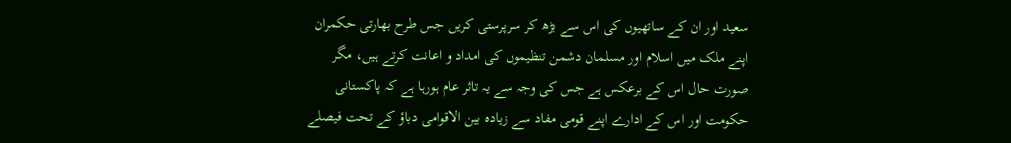سعید اور ان کے ساتھیوں کی اس سے بڑھ کر سرپرستی کریں جس طرح بھارتی حکمران اپنے ملک میں اسلام اور مسلمان دشمن تنظیموں کی امداد و اعانت کرتے ہیں، مگر صورت حال اس کے برعکس ہے جس کی وجہ سے یہ تاثر عام ہورہا ہے کہ پاکستانی حکومت اور اس کے ادارے اپنے قومی مفاد سے زیادہ بین الاقوامی دباؤ کے تحت فیصلے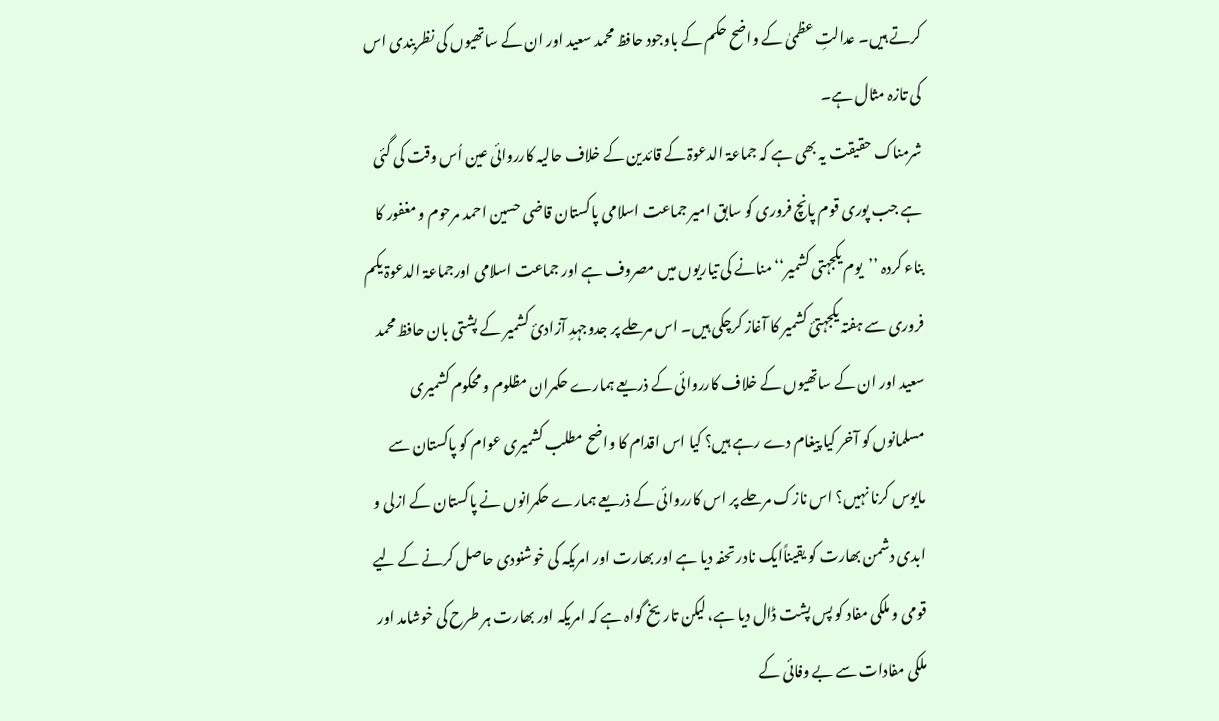کرتے ہیں۔ عدالتِ عظمیٰ کے واضح حکم کے باوجود حافظ محمد سعید اور ان کے ساتھیوں کی نظربندی اس کی تازہ مثال ہے۔
شرمناک حقیقت یہ بھی ہے کہ جماعۃ الدعوۃ کے قائدین کے خلاف حالیہ کارروائی عین اُس وقت کی گئی ہے جب پوری قوم پانچ فروری کو سابق امیر جماعت اسلامی پاکستان قاضی حسین احمد مرحوم و مغفور کا بناء کردہ ’’یوم یکجہتی کشمیر‘‘ منانے کی تیاریوں میں مصروف ہے اور جماعت اسلامی اورجماعۃ الدعوۃ یکم فروری سے ہفتہ یکجہتئ کشمیر کا آغاز کرچکی ہیں۔ اس مرحلے پر جدوجہدِ آزادئ کشمیر کے پشتی بان حافظ محمد سعید اور ان کے ساتھیوں کے خلاف کارروائی کے ذریعے ہمارے حکمران مظلوم و محکوم کشمیری مسلمانوں کو آخر کیا پیغام دے رہے ہیں؟ کیا اس اقدام کا واضح مطلب کشمیری عوام کو پاکستان سے مایوس کرنا نہیں؟ اس نازک مرحلے پر اس کارروائی کے ذریعے ہمارے حکمرانوں نے پاکستان کے ازلی و ابدی دشمن بھارت کو یقیناًایک نادر تحفہ دیا ہے اور بھارت اور امریکہ کی خوشنودی حاصل کرنے کے لیے قومی و ملکی مفاد کو پس پشت ڈال دیا ہے، لیکن تاریخ گواہ ہے کہ امریکہ اور بھارت ہر طرح کی خوشامد اور ملکی مفادات سے بے وفائی کے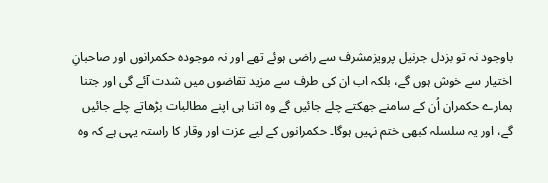باوجود نہ تو بزدل جرنیل پرویزمشرف سے راضی ہوئے تھے اور نہ موجودہ حکمرانوں اور صاحبانِ اختیار سے خوش ہوں گے، بلکہ اب ان کی طرف سے مزید تقاضوں میں شدت آئے گی اور جتنا ہمارے حکمران اُن کے سامنے جھکتے چلے جائیں گے وہ اتنا ہی اپنے مطالبات بڑھاتے چلے جائیں گے، اور یہ سلسلہ کبھی ختم نہیں ہوگا۔ حکمرانوں کے لیے عزت اور وقار کا راستہ یہی ہے کہ وہ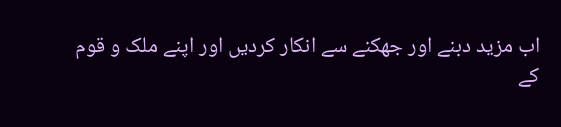اب مزید دبنے اور جھکنے سے انکار کردیں اور اپنے ملک و قوم کے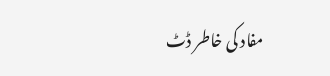مفاد کی خاطر ڈٹ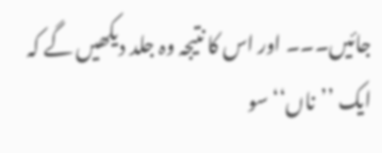جائیں۔۔۔ اور اس کا نتیجہ وہ جلد دیکھیں گے کہ ایک ’’ناں‘‘ سو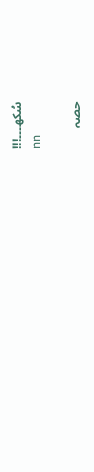سُکھ۔۔۔!!!
nn

حصہ